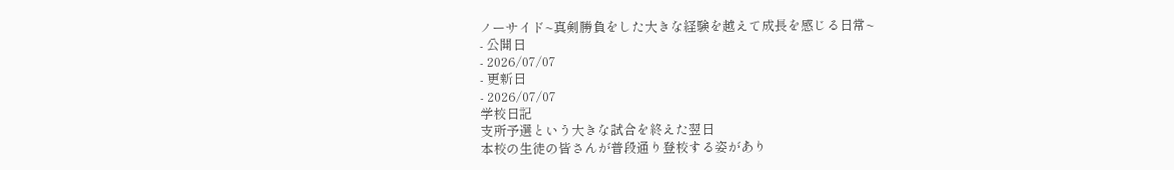ノーサイド~真剣勝負をした大きな経験を越えて成長を感じる日常~
- 公開日
- 2026/07/07
- 更新日
- 2026/07/07
学校日記
支所予選という大きな試合を終えた翌日
本校の生徒の皆さんが普段通り登校する姿があり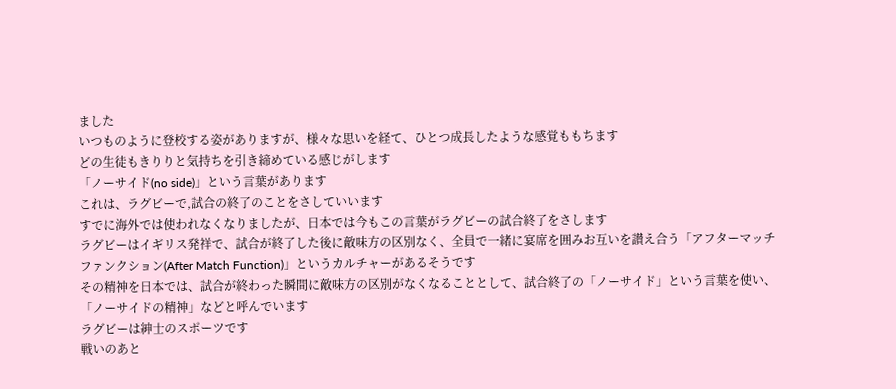ました
いつものように登校する姿がありますが、様々な思いを経て、ひとつ成長したような感覚ももちます
どの生徒もきりりと気持ちを引き締めている感じがします
「ノーサイド(no side)」という言葉があります
これは、ラグビーで,試合の終了のことをさしていいます
すでに海外では使われなくなりましたが、日本では今もこの言葉がラグビーの試合終了をさします
ラグビーはイギリス発祥で、試合が終了した後に敵味方の区別なく、全員で一緒に宴席を囲みお互いを讃え合う「アフターマッチファンクション(After Match Function)」というカルチャーがあるそうです
その精神を日本では、試合が終わった瞬間に敵味方の区別がなくなることとして、試合終了の「ノーサイド」という言葉を使い、「ノーサイドの精神」などと呼んでいます
ラグビーは紳士のスポーツです
戦いのあと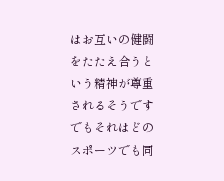はお互いの健闘をたたえ合うという精神が尊重されるそうです
でもそれはどのスポーツでも同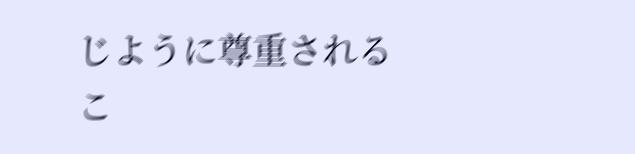じように尊重されるこ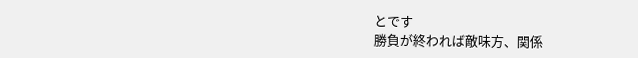とです
勝負が終われば敵味方、関係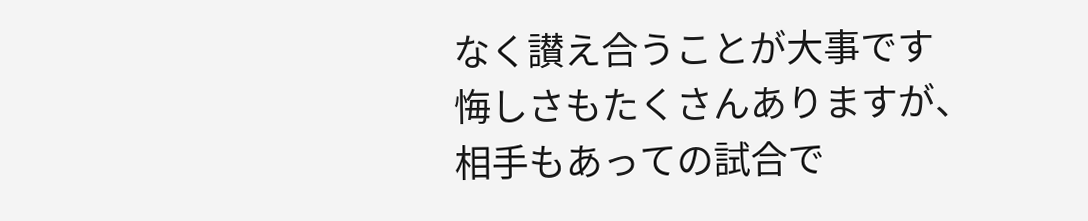なく讃え合うことが大事です
悔しさもたくさんありますが、相手もあっての試合で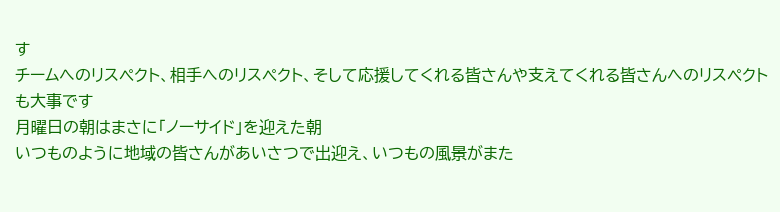す
チームへのリスペクト、相手へのリスペクト、そして応援してくれる皆さんや支えてくれる皆さんへのリスペクトも大事です
月曜日の朝はまさに「ノーサイド」を迎えた朝
いつものように地域の皆さんがあいさつで出迎え、いつもの風景がまた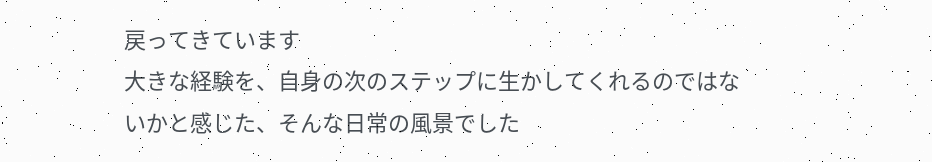戻ってきています
大きな経験を、自身の次のステップに生かしてくれるのではないかと感じた、そんな日常の風景でした